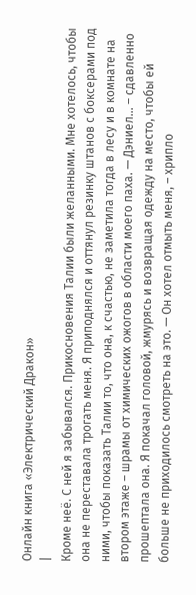Онлайн книга «Электрический Дракон»
|
Кроме неё. С ней я забывался. Прикосновения Талии были желанными. Мне хотелось, чтобы она не переставала трогать меня. Я приподнялся и оттянул резинку штанов с боксерами под ними, чтобы показать Талии то, что она, к счастью, не заметила тогда в лесу и в комнате на втором этаже – шрамы от химических ожогов в области моего паха. — Дэниел… – сдавленно прошептала она. Я покачал головой, жмурясь и возвращая одежду на место, чтобы ей больше не приходилось смотреть на это. — Он хотел отмыть меня, – хрипло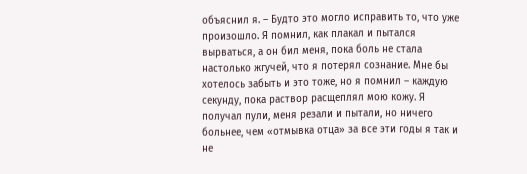объяснил я. – Будто это могло исправить то, что уже произошло. Я помнил, как плакал и пытался вырваться, а он бил меня, пока боль не стала настолько жгучей, что я потерял сознание. Мне бы хотелось забыть и это тоже, но я помнил – каждую секунду, пока раствор расщеплял мою кожу. Я получал пули, меня резали и пытали, но ничего больнее, чем «отмывка отца» за все эти годы я так и не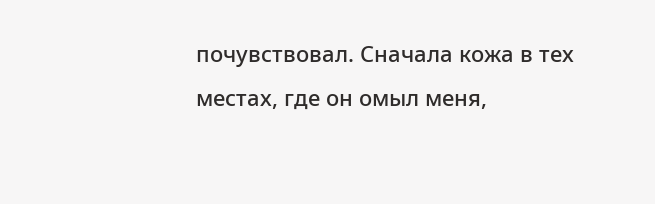почувствовал. Сначала кожа в тех местах, где он омыл меня,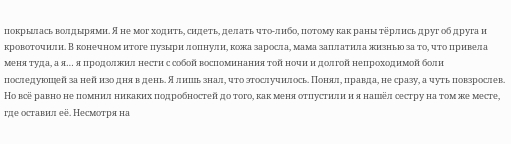покрылась волдырями. Я не мог ходить, сидеть, делать что-либо, потому как раны тёрлись друг об друга и кровоточили. В конечном итоге пузыри лопнули, кожа заросла, мама заплатила жизнью за то, что привела меня туда, а я… я продолжил нести с собой воспоминания той ночи и долгой непроходимой боли последующей за ней изо дня в день. Я лишь знал, что этослучилось. Понял, правда, не сразу, а чуть повзрослев. Но всё равно не помнил никаких подробностей до того, как меня отпустили и я нашёл сестру на том же месте, где оставил её. Несмотря на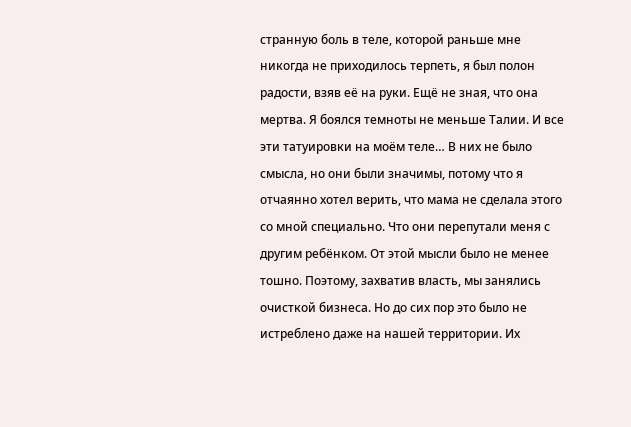странную боль в теле, которой раньше мне никогда не приходилось терпеть, я был полон радости, взяв её на руки. Ещё не зная, что она мертва. Я боялся темноты не меньше Талии. И все эти татуировки на моём теле… В них не было смысла, но они были значимы, потому что я отчаянно хотел верить, что мама не сделала этого со мной специально. Что они перепутали меня с другим ребёнком. От этой мысли было не менее тошно. Поэтому, захватив власть, мы занялись очисткой бизнеса. Но до сих пор это было не истреблено даже на нашей территории. Их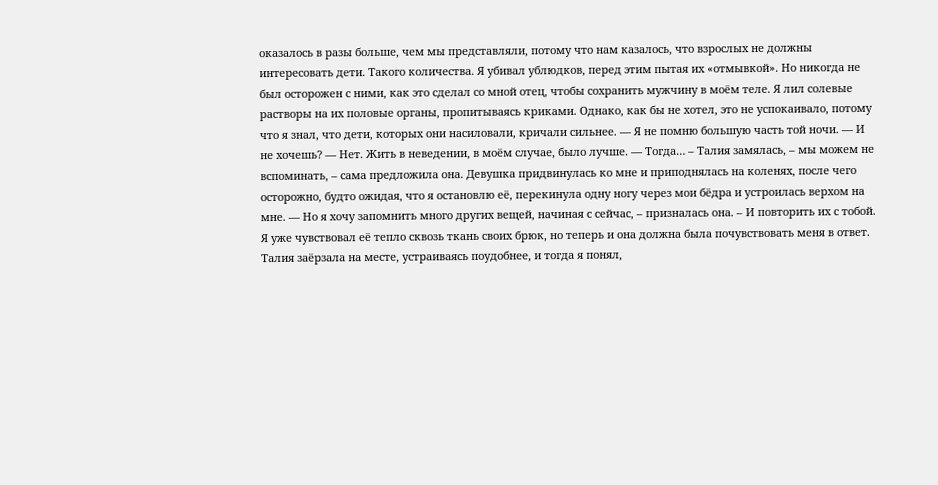оказалось в разы больше, чем мы представляли, потому что нам казалось, что взрослых не должны интересовать дети. Такого количества. Я убивал ублюдков, перед этим пытая их «отмывкой». Но никогда не был осторожен с ними, как это сделал со мной отец, чтобы сохранить мужчину в моём теле. Я лил солевые растворы на их половые органы, пропитываясь криками. Однако, как бы не хотел, это не успокаивало, потому что я знал, что дети, которых они насиловали, кричали сильнее. — Я не помню большую часть той ночи. — И не хочешь? — Нет. Жить в неведении, в моём случае, было лучше. — Тогда… – Талия замялась, – мы можем не вспоминать, – сама предложила она. Девушка придвинулась ко мне и приподнялась на коленях, после чего осторожно, будто ожидая, что я остановлю её, перекинула одну ногу через мои бёдра и устроилась верхом на мне. — Но я хочу запомнить много других вещей, начиная с сейчас, – призналась она. – И повторить их с тобой. Я уже чувствовал её тепло сквозь ткань своих брюк, но теперь и она должна была почувствовать меня в ответ. Талия заёрзала на месте, устраиваясь поудобнее, и тогда я понял,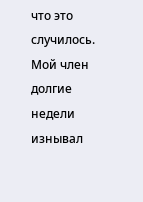что это случилось. Мой член долгие недели изнывал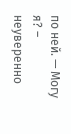по ней. — Могу я? – неуверенно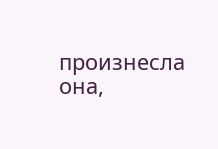произнесла она,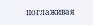поглаживая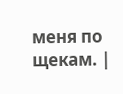меня по щекам. |